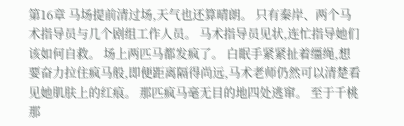第16章 马场提前清过场,天气也还算晴朗。 只有秦岸、两个马术指导员与几个剧组工作人员。 马术指导员见状,连忙指导她们该如何自救。 场上两匹马都发疯了。 白眠手紧紧扯着缰绳,想要奋力拉住疯马般,即便距离隔得尚远,马术老师仍然可以清楚看见她肌肤上的红痕。 那匹疯马毫无目的地四处逃窜。 至于千桃那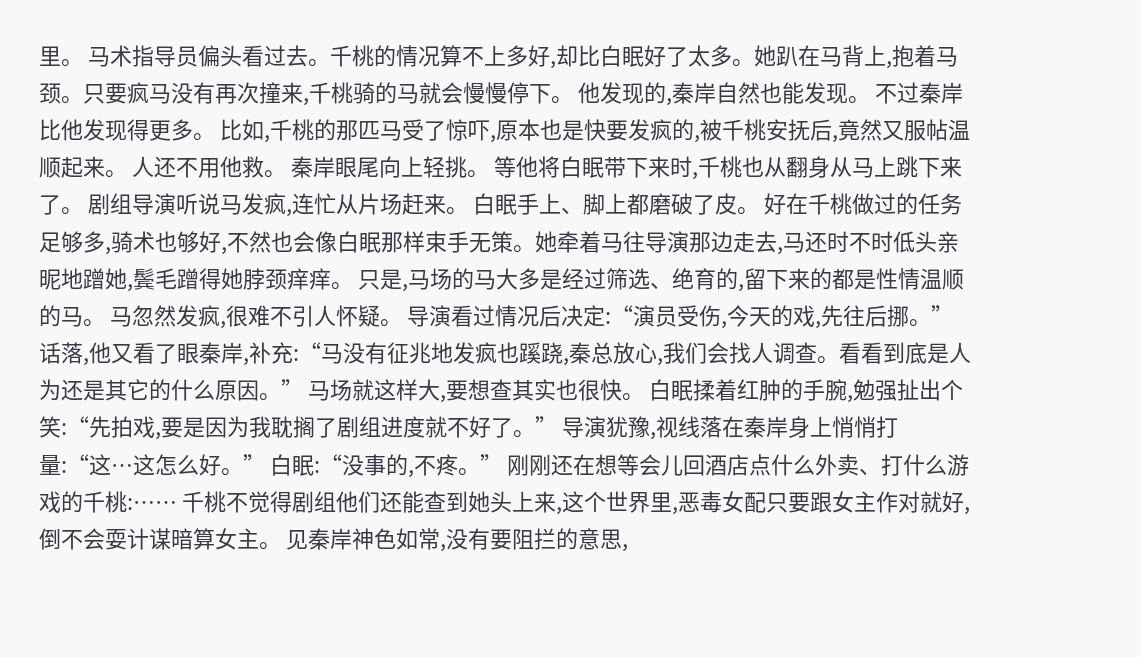里。 马术指导员偏头看过去。千桃的情况算不上多好,却比白眠好了太多。她趴在马背上,抱着马颈。只要疯马没有再次撞来,千桃骑的马就会慢慢停下。 他发现的,秦岸自然也能发现。 不过秦岸比他发现得更多。 比如,千桃的那匹马受了惊吓,原本也是快要发疯的,被千桃安抚后,竟然又服帖温顺起来。 人还不用他救。 秦岸眼尾向上轻挑。 等他将白眠带下来时,千桃也从翻身从马上跳下来了。 剧组导演听说马发疯,连忙从片场赶来。 白眠手上、脚上都磨破了皮。 好在千桃做过的任务足够多,骑术也够好,不然也会像白眠那样束手无策。她牵着马往导演那边走去,马还时不时低头亲昵地蹭她,鬓毛蹭得她脖颈痒痒。 只是,马场的马大多是经过筛选、绝育的,留下来的都是性情温顺的马。 马忽然发疯,很难不引人怀疑。 导演看过情况后决定:“演员受伤,今天的戏,先往后挪。” 话落,他又看了眼秦岸,补充:“马没有征兆地发疯也蹊跷,秦总放心,我们会找人调查。看看到底是人为还是其它的什么原因。” 马场就这样大,要想查其实也很快。 白眠揉着红肿的手腕,勉强扯出个笑:“先拍戏,要是因为我耽搁了剧组进度就不好了。” 导演犹豫,视线落在秦岸身上悄悄打量:“这…这怎么好。” 白眠:“没事的,不疼。” 刚刚还在想等会儿回酒店点什么外卖、打什么游戏的千桃:…… 千桃不觉得剧组他们还能查到她头上来,这个世界里,恶毒女配只要跟女主作对就好,倒不会耍计谋暗算女主。 见秦岸神色如常,没有要阻拦的意思,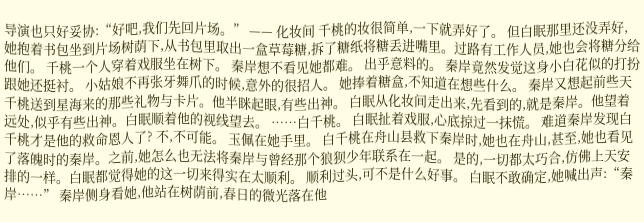导演也只好妥协:“好吧,我们先回片场。” —— 化妆间 千桃的妆很简单,一下就弄好了。 但白眠那里还没弄好, 她抱着书包坐到片场树荫下,从书包里取出一盒草莓糖,拆了糖纸将糖丢进嘴里。过路有工作人员,她也会将糖分给他们。 千桃一个人穿着戏服坐在树下。 秦岸想不看见她都难。 出乎意料的。 秦岸竟然发觉这身小白花似的打扮跟她还挺衬。 小姑娘不再张牙舞爪的时候,意外的很招人。 她捧着糖盒,不知道在想些什么。 秦岸又想起前些天千桃送到星海来的那些礼物与卡片。他半眯起眼,有些出神。 白眠从化妆间走出来,先看到的,就是秦岸。他望着远处,似乎有些出神。白眠顺着他的视线望去。 ……白千桃。 白眠扯着戏服,心底掠过一抹慌。 难道秦岸发现白千桃才是他的救命恩人了? 不,不可能。 玉佩在她手里。 白千桃在舟山县救下秦岸时,她也在舟山,甚至,她也看见了落魄时的秦岸。之前,她怎么也无法将秦岸与曾经那个狼狈少年联系在一起。 是的,一切都太巧合,仿佛上天安排的一样。白眠都觉得她的这一切来得实在太顺利。 顺利过头,可不是什么好事。 白眠不敢确定,她喊出声:“秦岸……” 秦岸侧身看她,他站在树荫前,春日的微光落在他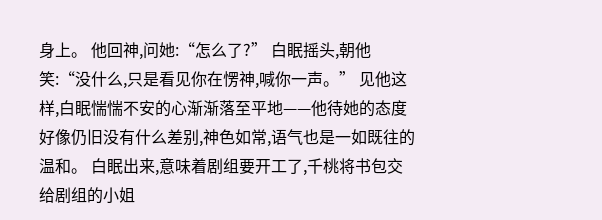身上。 他回神,问她:“怎么了?” 白眠摇头,朝他笑:“没什么,只是看见你在愣神,喊你一声。” 见他这样,白眠惴惴不安的心渐渐落至平地——他待她的态度好像仍旧没有什么差别,神色如常,语气也是一如既往的温和。 白眠出来,意味着剧组要开工了,千桃将书包交给剧组的小姐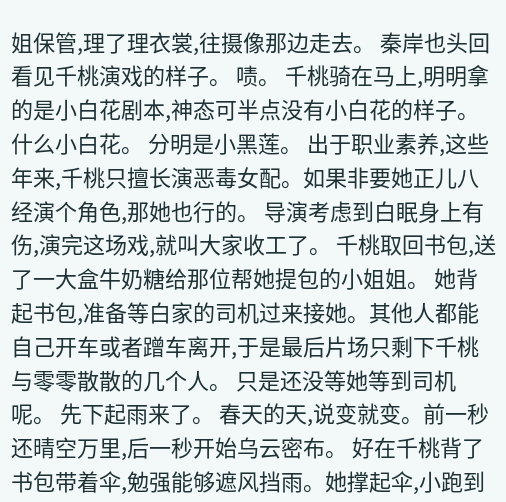姐保管,理了理衣裳,往摄像那边走去。 秦岸也头回看见千桃演戏的样子。 啧。 千桃骑在马上,明明拿的是小白花剧本,神态可半点没有小白花的样子。 什么小白花。 分明是小黑莲。 出于职业素养,这些年来,千桃只擅长演恶毒女配。如果非要她正儿八经演个角色,那她也行的。 导演考虑到白眠身上有伤,演完这场戏,就叫大家收工了。 千桃取回书包,送了一大盒牛奶糖给那位帮她提包的小姐姐。 她背起书包,准备等白家的司机过来接她。其他人都能自己开车或者蹭车离开,于是最后片场只剩下千桃与零零散散的几个人。 只是还没等她等到司机呢。 先下起雨来了。 春天的天,说变就变。前一秒还晴空万里,后一秒开始乌云密布。 好在千桃背了书包带着伞,勉强能够遮风挡雨。她撑起伞,小跑到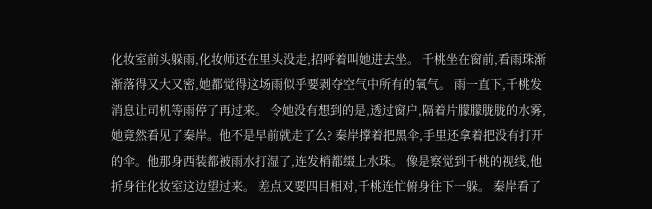化妆室前头躲雨,化妆师还在里头没走,招呼着叫她进去坐。 千桃坐在窗前,看雨珠渐渐落得又大又密,她都觉得这场雨似乎要剥夺空气中所有的氧气。 雨一直下,千桃发消息让司机等雨停了再过来。 令她没有想到的是,透过窗户,隔着片朦朦胧胧的水雾,她竟然看见了秦岸。他不是早前就走了么? 秦岸撑着把黑伞,手里还拿着把没有打开的伞。他那身西装都被雨水打湿了,连发梢都缀上水珠。 像是察觉到千桃的视线,他折身往化妆室这边望过来。 差点又要四目相对,千桃连忙俯身往下一躲。 秦岸看了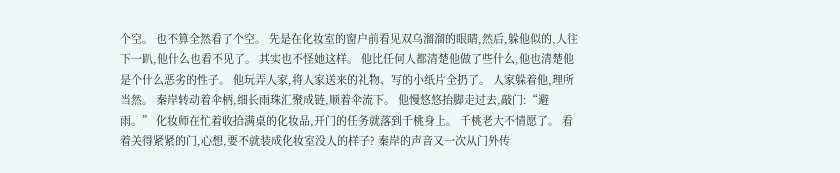个空。 也不算全然看了个空。 先是在化妆室的窗户前看见双乌溜溜的眼睛,然后,躲他似的,人往下一趴,他什么也看不见了。 其实也不怪她这样。 他比任何人都清楚他做了些什么,他也清楚他是个什么恶劣的性子。 他玩弄人家,将人家送来的礼物、写的小纸片全扔了。 人家躲着他,理所当然。 秦岸转动着伞柄,细长雨珠汇聚成链,顺着伞流下。 他慢悠悠抬脚走过去,敲门:“避雨。” 化妆师在忙着收拾满桌的化妆品,开门的任务就落到千桃身上。 千桃老大不情愿了。 看着关得紧紧的门,心想,要不就装成化妆室没人的样子? 秦岸的声音又一次从门外传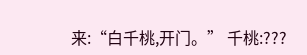来:“白千桃,开门。” 千桃:???